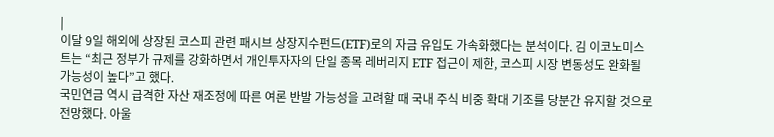|
이달 9일 해외에 상장된 코스피 관련 패시브 상장지수펀드(ETF)로의 자금 유입도 가속화했다는 분석이다. 김 이코노미스트는 “최근 정부가 규제를 강화하면서 개인투자자의 단일 종목 레버리지 ETF 접근이 제한, 코스피 시장 변동성도 완화될 가능성이 높다”고 했다.
국민연금 역시 급격한 자산 재조정에 따른 여론 반발 가능성을 고려할 때 국내 주식 비중 확대 기조를 당분간 유지할 것으로 전망했다. 아울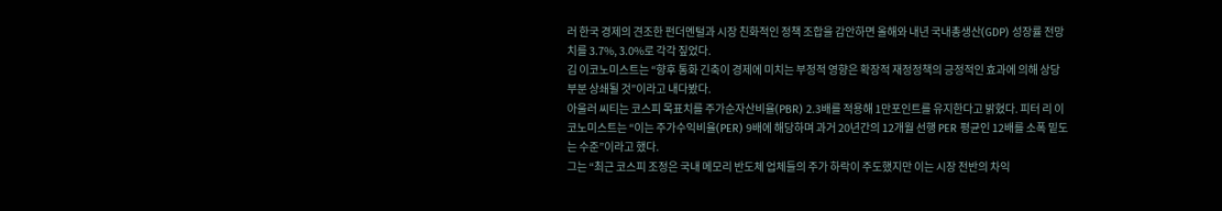러 한국 경제의 견조한 펀더멘털과 시장 친화적인 정책 조합을 감안하면 올해와 내년 국내총생산(GDP) 성장률 전망치를 3.7%, 3.0%로 각각 짚었다.
김 이코노미스트는 “향후 통화 긴축이 경제에 미치는 부정적 영향은 확장적 재정정책의 긍정적인 효과에 의해 상당부분 상쇄될 것”이라고 내다봤다.
아울러 씨티는 코스피 목표치를 주가순자산비율(PBR) 2.3배를 적용해 1만포인트를 유지한다고 밝혔다. 피터 리 이코노미스트는 “이는 주가수익비율(PER) 9배에 해당하며 과거 20년간의 12개월 선행 PER 평균인 12배를 소폭 밑도는 수준”이라고 했다.
그는 “최근 코스피 조정은 국내 메모리 반도체 업체들의 주가 하락이 주도했지만 이는 시장 전반의 차익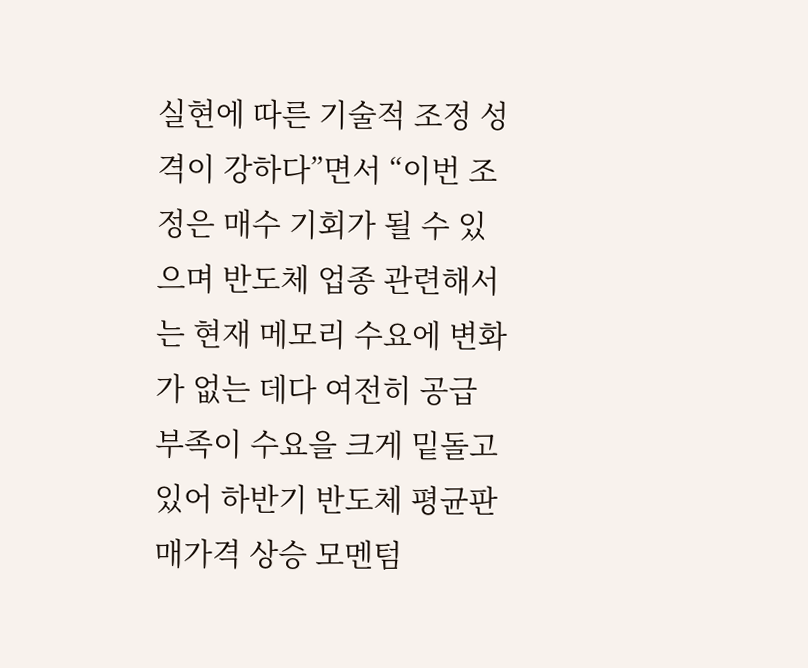실현에 따른 기술적 조정 성격이 강하다”면서 “이번 조정은 매수 기회가 될 수 있으며 반도체 업종 관련해서는 현재 메모리 수요에 변화가 없는 데다 여전히 공급 부족이 수요을 크게 밑돌고 있어 하반기 반도체 평균판매가격 상승 모멘텀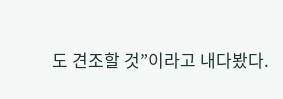도 견조할 것”이라고 내다봤다.